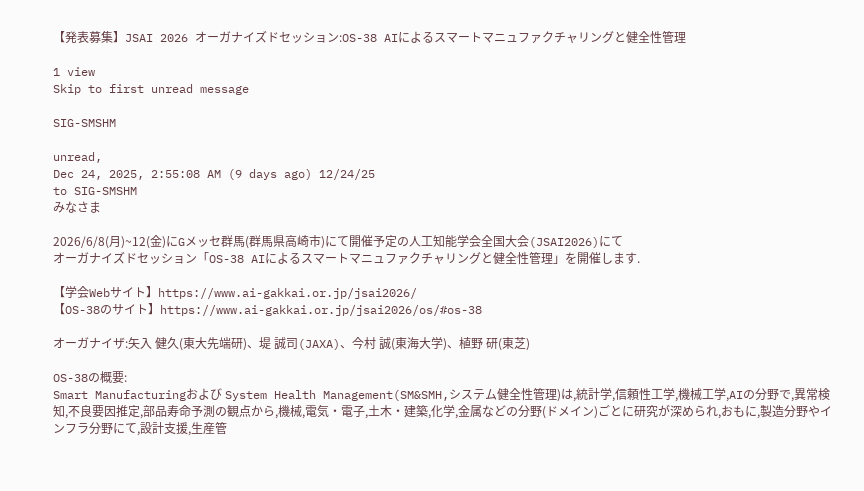【発表募集】JSAI 2026 オーガナイズドセッション:OS-38 AIによるスマートマニュファクチャリングと健全性管理

1 view
Skip to first unread message

SIG-SMSHM

unread,
Dec 24, 2025, 2:55:08 AM (9 days ago) 12/24/25
to SIG-SMSHM
みなさま

2026/6/8(月)~12(金)にGメッセ群馬(群馬県高崎市)にて開催予定の人工知能学会全国大会(JSAI2026)にて
オーガナイズドセッション「OS-38 AIによるスマートマニュファクチャリングと健全性管理」を開催します.

【学会Webサイト】https://www.ai-gakkai.or.jp/jsai2026/
【OS-38のサイト】https://www.ai-gakkai.or.jp/jsai2026/os/#os-38

オーガナイザ:矢入 健久(東大先端研)、堤 誠司(JAXA)、今村 誠(東海大学)、植野 研(東芝)

OS-38の概要:
Smart Manufacturingおよび System Health Management(SM&SMH,システム健全性管理)は,統計学,信頼性工学,機械工学,AIの分野で,異常検知,不良要因推定,部品寿命予測の観点から,機械,電気・電子,土木・建築,化学,金属などの分野(ドメイン)ごとに研究が深められ,おもに,製造分野やインフラ分野にて,設計支援,生産管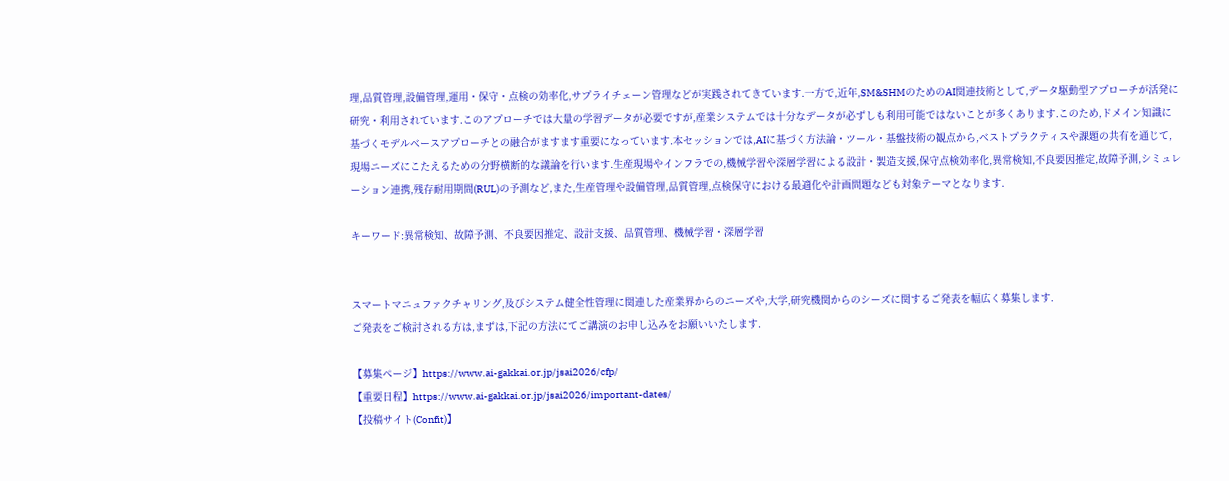理,品質管理,設備管理,運用・保守・点検の効率化,サプライチェーン管理などが実践されてきています.一方で,近年,SM&SHMのためのAI関連技術として,データ駆動型アプローチが活発に研究・利用されています.このアプローチでは大量の学習データが必要ですが,産業システムでは十分なデータが必ずしも利用可能ではないことが多くあります.このため,ドメイン知識に基づくモデルベースアプローチとの融合がますます重要になっています.本セッションでは,AIに基づく方法論・ツール・基盤技術の観点から,ベストプラクティスや課題の共有を通じて,現場ニーズにこたえるための分野横断的な議論を行います.生産現場やインフラでの,機械学習や深層学習による設計・製造支援,保守点検効率化,異常検知,不良要因推定,故障予測,シミュレーション連携,残存耐用期間(RUL)の予測など,また,生産管理や設備管理,品質管理,点検保守における最適化や計画問題なども対象テーマとなります.

キーワード:異常検知、故障予測、不良要因推定、設計支援、品質管理、機械学習・深層学習


スマートマニュファクチャリング,及びシステム健全性管理に関連した産業界からのニーズや,大学,研究機関からのシーズに関するご発表を幅広く募集します.
ご発表をご検討される方は,まずは,下記の方法にてご講演のお申し込みをお願いいたします.

【募集ページ】https://www.ai-gakkai.or.jp/jsai2026/cfp/
【重要日程】https://www.ai-gakkai.or.jp/jsai2026/important-dates/
【投稿サイト(Confit)】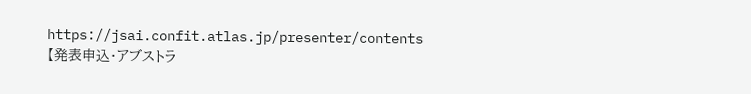https://jsai.confit.atlas.jp/presenter/contents
【発表申込・アブストラ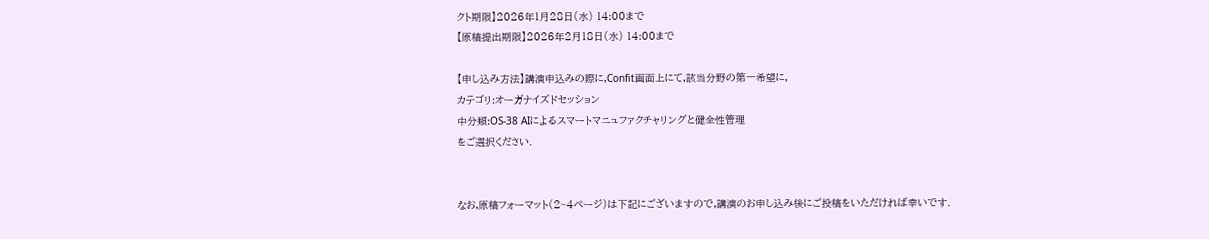クト期限】2026年1月28日(水) 14:00まで
【原稿提出期限】2026年2月18日(水) 14:00まで

【申し込み方法】講演申込みの際に,Confit画面上にて,該当分野の第一希望に,
カテゴリ:オーガナイズドセッション
中分類:OS-38 AIによるスマートマニュファクチャリングと健全性管理
をご選択ください.


なお,原稿フォーマット(2~4ページ)は下記にございますので,講演のお申し込み後にご投稿をいただければ幸いです.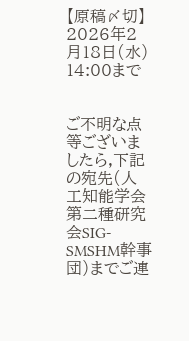【原稿〆切】2026年2月18日(水) 14:00まで


ご不明な点等ございましたら,下記の宛先(人工知能学会第二種研究会SIG-SMSHM幹事団)までご連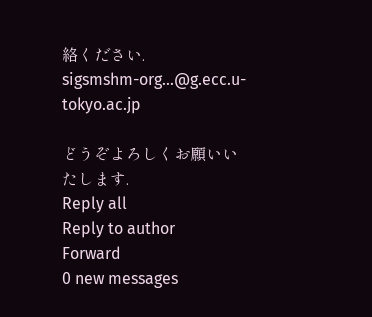絡ください.
sigsmshm-org...@g.ecc.u-tokyo.ac.jp

どうぞよろしくお願いいたします.
Reply all
Reply to author
Forward
0 new messages